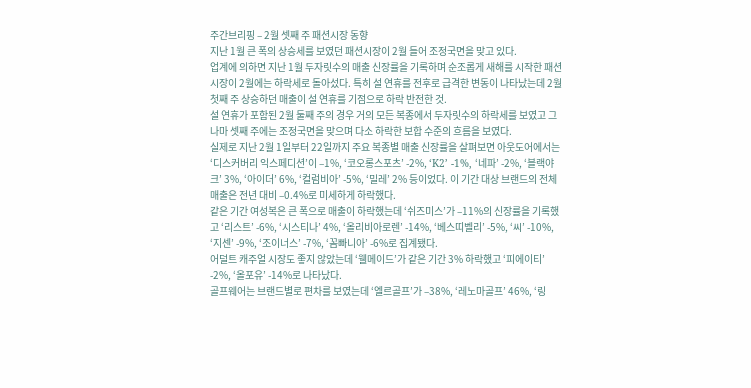주간브리핑 – 2월 셋째 주 패션시장 동향
지난 1월 큰 폭의 상승세를 보였던 패션시장이 2월 들어 조정국면을 맞고 있다.
업계에 의하면 지난 1월 두자릿수의 매출 신장률을 기록하며 순조롭게 새해를 시작한 패션시장이 2월에는 하락세로 돌아섰다. 특히 설 연휴를 전후로 급격한 변동이 나타났는데 2월 첫째 주 상승하던 매출이 설 연휴를 기점으로 하락 반전한 것.
설 연휴가 포함된 2월 둘째 주의 경우 거의 모든 복종에서 두자릿수의 하락세를 보였고 그나마 셋째 주에는 조정국면을 맞으며 다소 하락한 보합 수준의 흐름을 보였다.
실제로 지난 2월 1일부터 22일까지 주요 복종별 매출 신장률을 살펴보면 아웃도어에서는 ‘디스커버리 익스페디션’이 –1%, ‘코오롱스포츠’ -2%, ‘K2’ -1%, ‘네파’ -2%, ‘블랙야크’ 3%, ‘아이더’ 6%, ‘컬럼비아’ -5%, ‘밀레’ 2% 등이었다. 이 기간 대상 브랜드의 전체 매출은 전년 대비 –0.4%로 미세하게 하락했다.
같은 기간 여성복은 큰 폭으로 매출이 하락했는데 ‘쉬즈미스’가 –11%의 신장률을 기록했고 ‘리스트’ -6%, ‘시스티나’ 4%, ‘올리비아로렌’ -14%, ‘베스띠벨리’ -5%, ‘씨’ -10%, ‘지센’ -9%, ‘조이너스’ -7%, ‘꼼빠니아’ -6%로 집계됐다.
어덜트 캐주얼 시장도 좋지 않았는데 ‘웰메이드’가 같은 기간 3% 하락했고 ‘피에이티’ -2%, ‘올포유’ -14%로 나타났다.
골프웨어는 브랜드별로 편차를 보였는데 ‘엘르골프’가 –38%, ‘레노마골프’ 46%, ‘링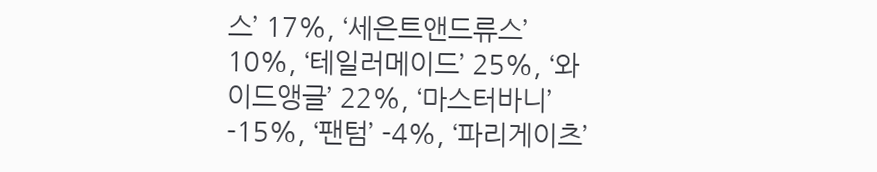스’ 17%, ‘세은트앤드류스’ 10%, ‘테일러메이드’ 25%, ‘와이드앵글’ 22%, ‘마스터바니’ -15%, ‘팬텀’ -4%, ‘파리게이츠’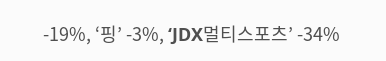-19%, ‘핑’ -3%, ‘JDX멀티스포츠’ -34%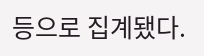등으로 집계됐다.